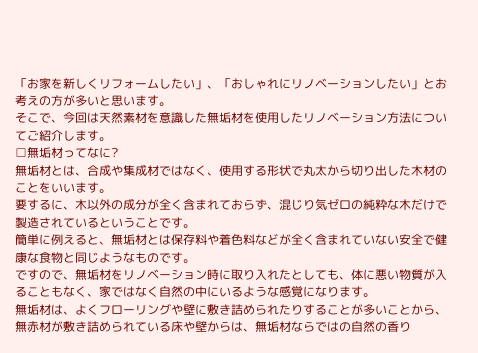「お家を新しくリフォームしたい」、「おしゃれにリノベーションしたい」とお考えの方が多いと思います。
そこで、今回は天然素材を意識した無垢材を使用したリノベーション方法についてご紹介します。
□無垢材ってなに?
無垢材とは、合成や集成材ではなく、使用する形状で丸太から切り出した木材のことをいいます。
要するに、木以外の成分が全く含まれておらず、混じり気ゼロの純粋な木だけで製造されているということです。
簡単に例えると、無垢材とは保存料や着色料などが全く含まれていない安全で健康な食物と同じようなものです。
ですので、無垢材をリノベーション時に取り入れたとしても、体に悪い物質が入ることもなく、家ではなく自然の中にいるような感覚になります。
無垢材は、よくフローリングや壁に敷き詰められたりすることが多いことから、無赤材が敷き詰められている床や壁からは、無垢材ならではの自然の香り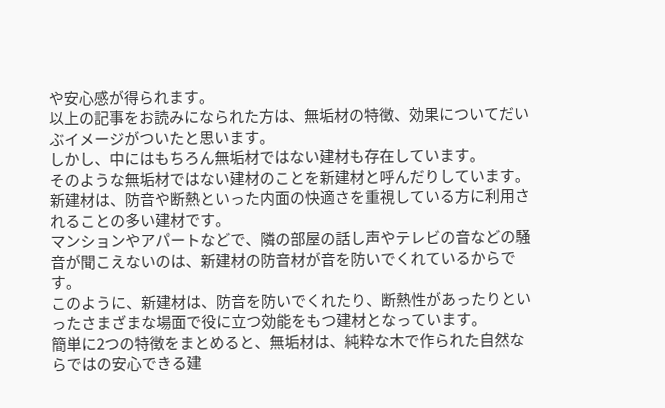や安心感が得られます。
以上の記事をお読みになられた方は、無垢材の特徴、効果についてだいぶイメージがついたと思います。
しかし、中にはもちろん無垢材ではない建材も存在しています。
そのような無垢材ではない建材のことを新建材と呼んだりしています。
新建材は、防音や断熱といった内面の快適さを重視している方に利用されることの多い建材です。
マンションやアパートなどで、隣の部屋の話し声やテレビの音などの騒音が聞こえないのは、新建材の防音材が音を防いでくれているからです。
このように、新建材は、防音を防いでくれたり、断熱性があったりといったさまざまな場面で役に立つ効能をもつ建材となっています。
簡単に2つの特徴をまとめると、無垢材は、純粋な木で作られた自然ならではの安心できる建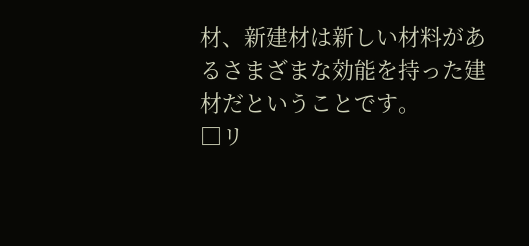材、新建材は新しい材料があるさまざまな効能を持った建材だということです。
□リ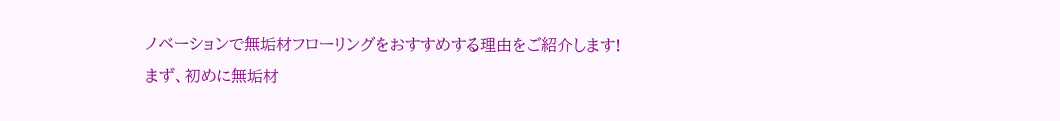ノベーションで無垢材フローリングをおすすめする理由をご紹介します!
まず、初めに無垢材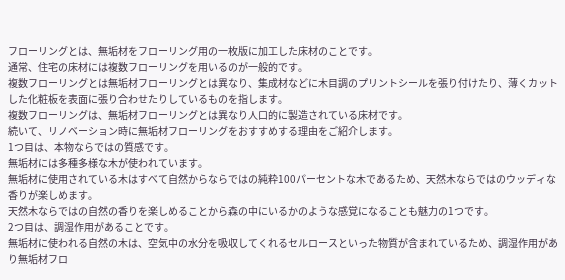フローリングとは、無垢材をフローリング用の一枚版に加工した床材のことです。
通常、住宅の床材には複数フローリングを用いるのが一般的です。
複数フローリングとは無垢材フローリングとは異なり、集成材などに木目調のプリントシールを張り付けたり、薄くカットした化粧板を表面に張り合わせたりしているものを指します。
複数フローリングは、無垢材フローリングとは異なり人口的に製造されている床材です。
続いて、リノベーション時に無垢材フローリングをおすすめする理由をご紹介します。
1つ目は、本物ならではの質感です。
無垢材には多種多様な木が使われています。
無垢材に使用されている木はすべて自然からならではの純粋100パーセントな木であるため、天然木ならではのウッディな香りが楽しめます。
天然木ならではの自然の香りを楽しめることから森の中にいるかのような感覚になることも魅力の1つです。
2つ目は、調湿作用があることです。
無垢材に使われる自然の木は、空気中の水分を吸収してくれるセルロースといった物質が含まれているため、調湿作用があり無垢材フロ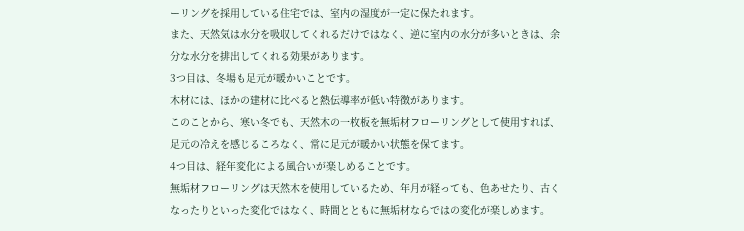ーリングを採用している住宅では、室内の湿度が一定に保たれます。
また、天然気は水分を吸収してくれるだけではなく、逆に室内の水分が多いときは、余分な水分を排出してくれる効果があります。
3つ目は、冬場も足元が暖かいことです。
木材には、ほかの建材に比べると熱伝導率が低い特徴があります。
このことから、寒い冬でも、天然木の一枚板を無垢材フローリングとして使用すれば、足元の冷えを感じるころなく、常に足元が暖かい状態を保てます。
4つ目は、経年変化による風合いが楽しめることです。
無垢材フローリングは天然木を使用しているため、年月が経っても、色あせたり、古くなったりといった変化ではなく、時間とともに無垢材ならではの変化が楽しめます。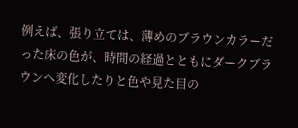例えば、張り立ては、薄めのブラウンカラーだった床の色が、時間の経過とともにダークブラウンへ変化したりと色や見た目の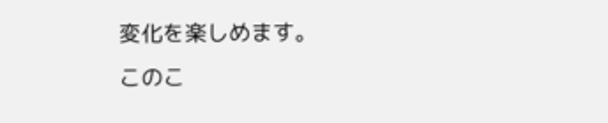変化を楽しめます。
このこ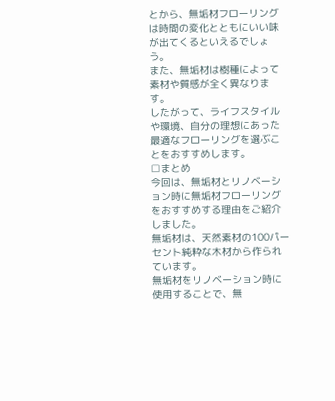とから、無垢材フローリングは時間の変化とともにいい味が出てくるといえるでしょう。
また、無垢材は樹種によって素材や質感が全く異なります。
したがって、ライフスタイルや環境、自分の理想にあった最適なフローリングを選ぶことをおすすめします。
□まとめ
今回は、無垢材とリノベーション時に無垢材フローリングをおすすめする理由をご紹介しました。
無垢材は、天然素材の100パーセント純粋な木材から作られています。
無垢材をリノベーション時に使用することで、無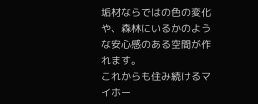垢材ならではの色の変化や、森林にいるかのような安心感のある空間が作れます。
これからも住み続けるマイホー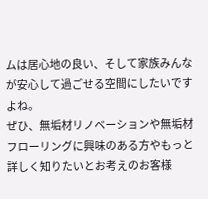ムは居心地の良い、そして家族みんなが安心して過ごせる空間にしたいですよね。
ぜひ、無垢材リノベーションや無垢材フローリングに興味のある方やもっと詳しく知りたいとお考えのお客様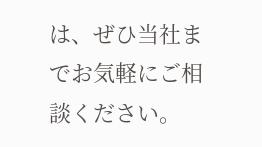は、ぜひ当社までお気軽にご相談ください。